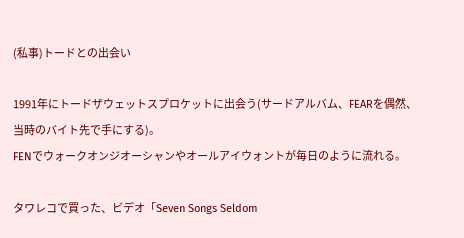(私事)トードとの出会い

1991年にトードザウェットスプロケットに出会う(サードアルバム、FEARを偶然、当時のバイト先で手にする)。
FENでウォークオンジオーシャンやオールアイウォントが毎日のように流れる。

タワレコで買った、ビデオ「Seven Songs Seldom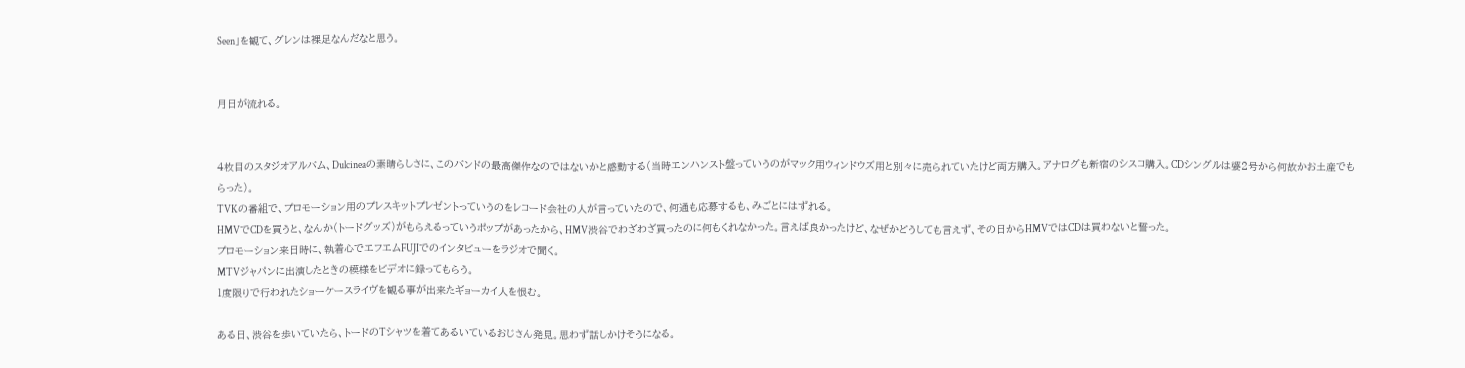Seen」を観て、グレンは裸足なんだなと思う。


月日が流れる。


4枚目のスタジオアルバム、Dulcineaの素晴らしさに、このバンドの最高傑作なのではないかと感動する(当時エンハンスト盤っていうのがマック用ウィンドウズ用と別々に売られていたけど両方購入。アナログも新宿のシスコ購入。CDシングルは婆2号から何故かお土産でもらった)。
TVKの番組で、プロモーション用のプレスキットプレゼントっていうのをレコード会社の人が言っていたので、何通も応募するも、みごとにはずれる。
HMVでCDを買うと、なんか(トードグッズ)がもらえるっていうポップがあったから、HMV渋谷でわざわざ買ったのに何もくれなかった。言えば良かったけど、なぜかどうしても言えず、その日からHMVではCDは買わないと誓った。
プロモーション来日時に、執着心でエフエムFUJIでのインタビューをラジオで聞く。
MTVジャパンに出演したときの模様をビデオに録ってもらう。
1度限りで行われたショーケースライヴを観る事が出来たギョーカイ人を恨む。

ある日、渋谷を歩いていたら、トードのTシャツを着てあるいているおじさん発見。思わず話しかけそうになる。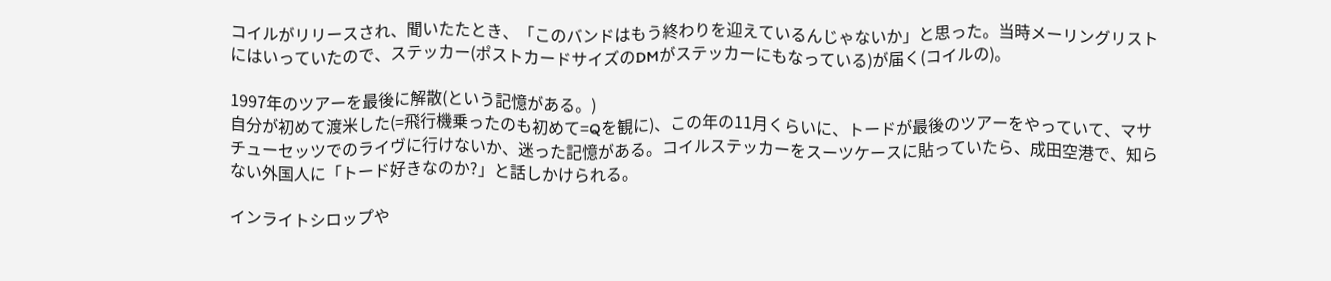コイルがリリースされ、聞いたたとき、「このバンドはもう終わりを迎えているんじゃないか」と思った。当時メーリングリストにはいっていたので、ステッカー(ポストカードサイズのDMがステッカーにもなっている)が届く(コイルの)。

1997年のツアーを最後に解散(という記憶がある。)
自分が初めて渡米した(=飛行機乗ったのも初めて=Qを観に)、この年の11月くらいに、トードが最後のツアーをやっていて、マサチューセッツでのライヴに行けないか、迷った記憶がある。コイルステッカーをスーツケースに貼っていたら、成田空港で、知らない外国人に「トード好きなのか?」と話しかけられる。

インライトシロップや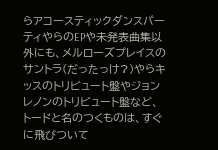らアコースティックダンスパーティやらのEPや未発表曲集以外にも、メルローズプレイスのサントラ(だったっけ?)やらキッスのトリビュート盤やジョンレノンのトリビュート盤など、トードと名のつくものは、すぐに飛びついて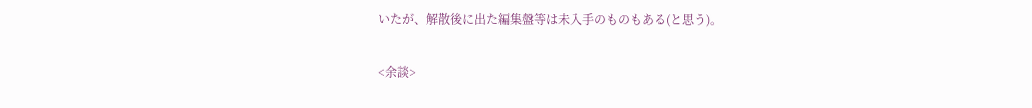いたが、解散後に出た編集盤等は未入手のものもある(と思う)。

<余談>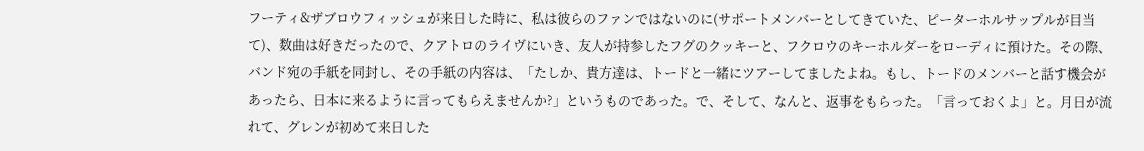フーティ&ザブロウフィッシュが来日した時に、私は彼らのファンではないのに(サポートメンバーとしてきていた、ピーターホルサップルが目当て)、数曲は好きだったので、クアトロのライヴにいき、友人が持参したフグのクッキーと、フクロウのキーホルダーをローディに預けた。その際、バンド宛の手紙を同封し、その手紙の内容は、「たしか、貴方達は、トードと一緒にツアーしてましたよね。もし、トードのメンバーと話す機会があったら、日本に来るように言ってもらえませんか?」というものであった。で、そして、なんと、返事をもらった。「言っておくよ」と。月日が流れて、グレンが初めて来日した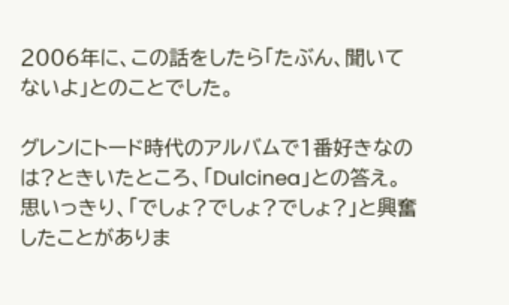2006年に、この話をしたら「たぶん、聞いてないよ」とのことでした。

グレンにトード時代のアルバムで1番好きなのは?ときいたところ、「Dulcinea」との答え。思いっきり、「でしょ?でしょ?でしょ?」と興奮したことがありま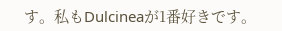す。私もDulcineaが1番好きです。